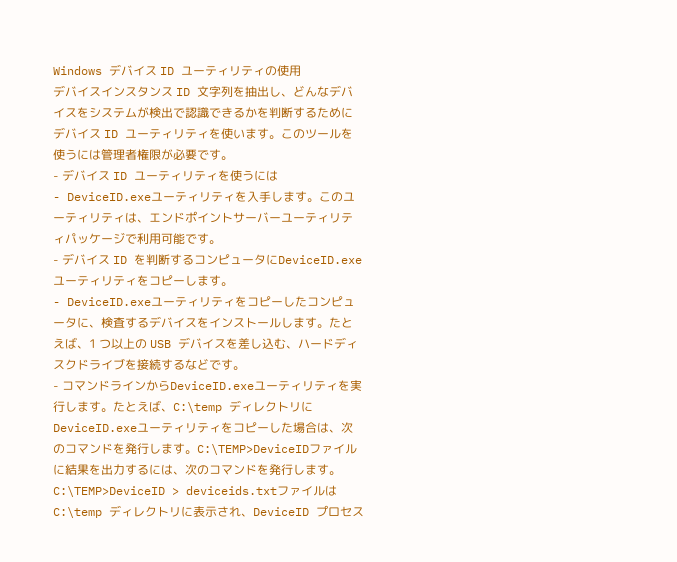Windows デバイス ID ユーティリティの使用
デバイスインスタンス ID 文字列を抽出し、どんなデバイスをシステムが検出で認識できるかを判断するためにデバイス ID ユーティリティを使います。このツールを使うには管理者権限が必要です。
- デバイス ID ユーティリティを使うには
- DeviceID.exeユーティリティを入手します。このユーティリティは、エンドポイントサーバーユーティリティパッケージで利用可能です。
- デバイス ID を判断するコンピュータにDeviceID.exeユーティリティをコピーします。
- DeviceID.exeユーティリティをコピーしたコンピュータに、検査するデバイスをインストールします。たとえば、1 つ以上の USB デバイスを差し込む、ハードディスクドライブを接続するなどです。
- コマンドラインからDeviceID.exeユーティリティを実行します。たとえば、C:\temp ディレクトリにDeviceID.exeユーティリティをコピーした場合は、次のコマンドを発行します。C:\TEMP>DeviceIDファイルに結果を出力するには、次のコマンドを発行します。C:\TEMP>DeviceID > deviceids.txtファイルは C:\temp ディレクトリに表示され、DeviceID プロセス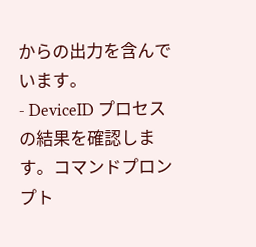からの出力を含んでいます。
- DeviceID プロセスの結果を確認します。コマンドプロンプト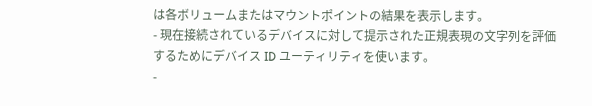は各ボリュームまたはマウントポイントの結果を表示します。
- 現在接続されているデバイスに対して提示された正規表現の文字列を評価するためにデバイス ID ユーティリティを使います。
-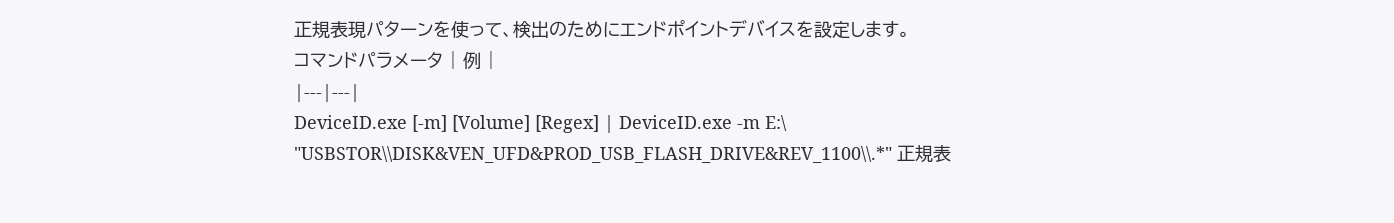正規表現パターンを使って、検出のためにエンドポイントデバイスを設定します。
コマンドパラメータ | 例 |
|---|---|
DeviceID.exe [-m] [Volume] [Regex] | DeviceID.exe -m E:\ "USBSTOR\\DISK&VEN_UFD&PROD_USB_FLASH_DRIVE&REV_1100\\.*" 正規表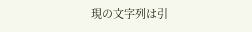現の文字列は引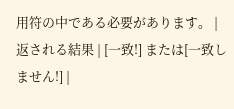用符の中である必要があります。 |
返される結果 | [一致!] または[一致しません!] |